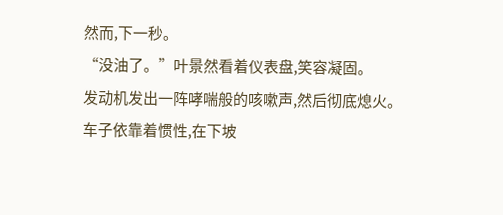然而,下一秒。
“没油了。”叶景然看着仪表盘,笑容凝固。
发动机发出一阵哮喘般的咳嗽声,然后彻底熄火。
车子依靠着惯性,在下坡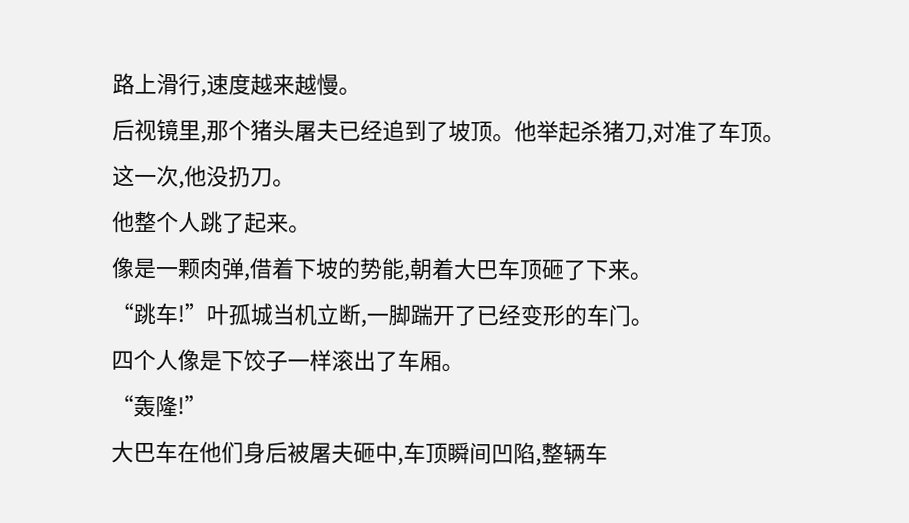路上滑行,速度越来越慢。
后视镜里,那个猪头屠夫已经追到了坡顶。他举起杀猪刀,对准了车顶。
这一次,他没扔刀。
他整个人跳了起来。
像是一颗肉弹,借着下坡的势能,朝着大巴车顶砸了下来。
“跳车!”叶孤城当机立断,一脚踹开了已经变形的车门。
四个人像是下饺子一样滚出了车厢。
“轰隆!”
大巴车在他们身后被屠夫砸中,车顶瞬间凹陷,整辆车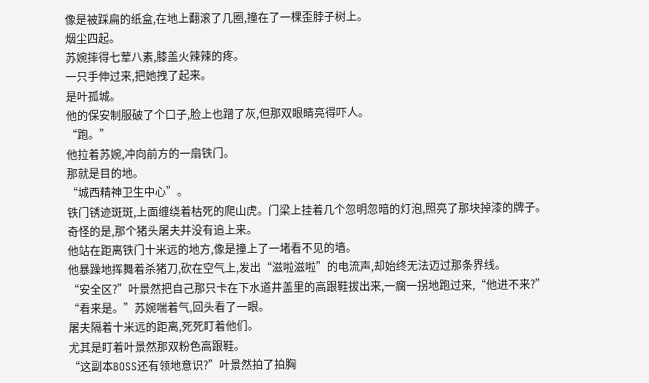像是被踩扁的纸盒,在地上翻滚了几圈,撞在了一棵歪脖子树上。
烟尘四起。
苏婉摔得七荤八素,膝盖火辣辣的疼。
一只手伸过来,把她拽了起来。
是叶孤城。
他的保安制服破了个口子,脸上也蹭了灰,但那双眼睛亮得吓人。
“跑。”
他拉着苏婉,冲向前方的一扇铁门。
那就是目的地。
“城西精神卫生中心”。
铁门锈迹斑斑,上面缠绕着枯死的爬山虎。门梁上挂着几个忽明忽暗的灯泡,照亮了那块掉漆的牌子。
奇怪的是,那个猪头屠夫并没有追上来。
他站在距离铁门十米远的地方,像是撞上了一堵看不见的墙。
他暴躁地挥舞着杀猪刀,砍在空气上,发出“滋啦滋啦”的电流声,却始终无法迈过那条界线。
“安全区?”叶景然把自己那只卡在下水道井盖里的高跟鞋拔出来,一瘸一拐地跑过来,“他进不来?”
“看来是。”苏婉喘着气,回头看了一眼。
屠夫隔着十米远的距离,死死盯着他们。
尤其是盯着叶景然那双粉色高跟鞋。
“这副本BOSS还有领地意识?”叶景然拍了拍胸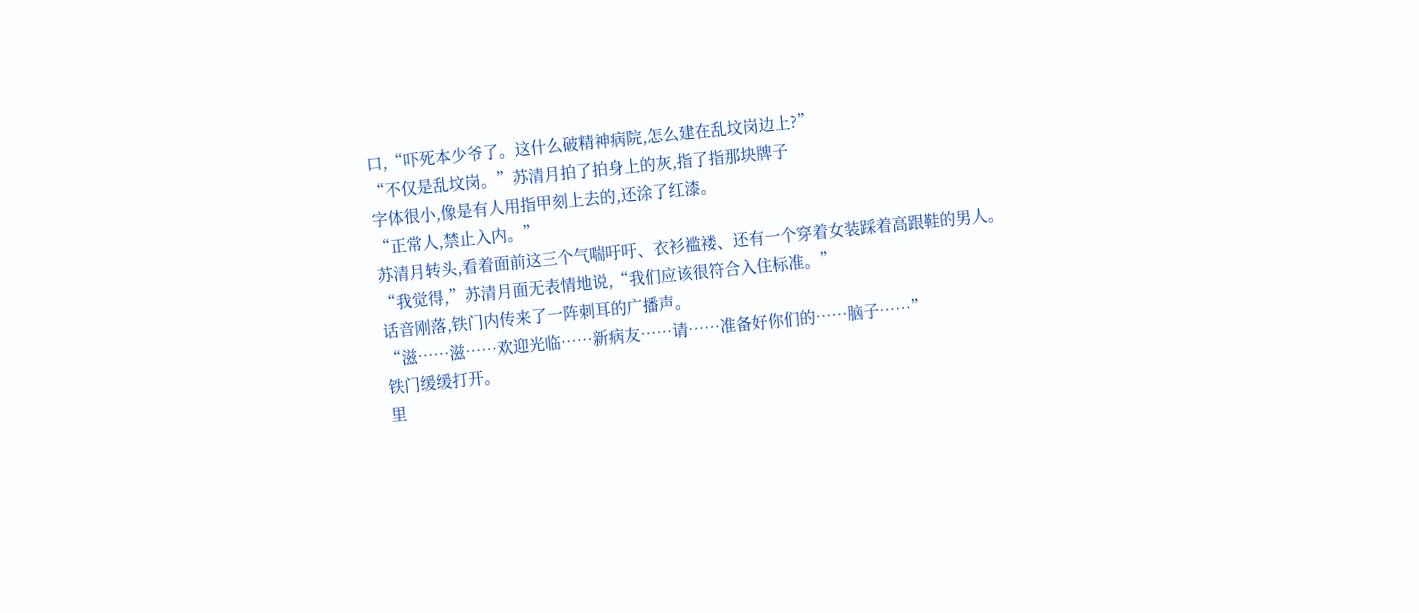口,“吓死本少爷了。这什么破精神病院,怎么建在乱坟岗边上?”
“不仅是乱坟岗。”苏清月拍了拍身上的灰,指了指那块牌子
字体很小,像是有人用指甲刻上去的,还涂了红漆。
“正常人,禁止入内。”
苏清月转头,看着面前这三个气喘吁吁、衣衫褴褛、还有一个穿着女装踩着高跟鞋的男人。
“我觉得,”苏清月面无表情地说,“我们应该很符合入住标准。”
话音刚落,铁门内传来了一阵刺耳的广播声。
“滋……滋……欢迎光临……新病友……请……准备好你们的……脑子……”
铁门缓缓打开。
里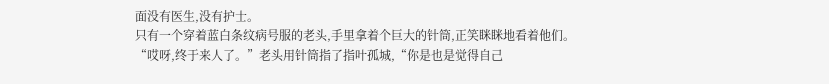面没有医生,没有护士。
只有一个穿着蓝白条纹病号服的老头,手里拿着个巨大的针筒,正笑眯眯地看着他们。
“哎呀,终于来人了。”老头用针筒指了指叶孤城,“你是也是觉得自己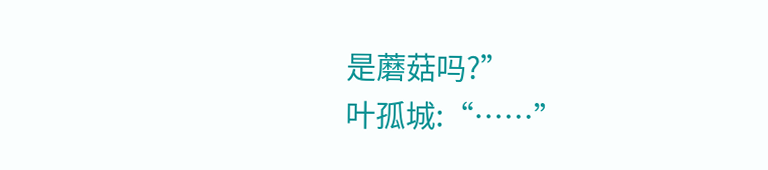是蘑菇吗?”
叶孤城:“……”